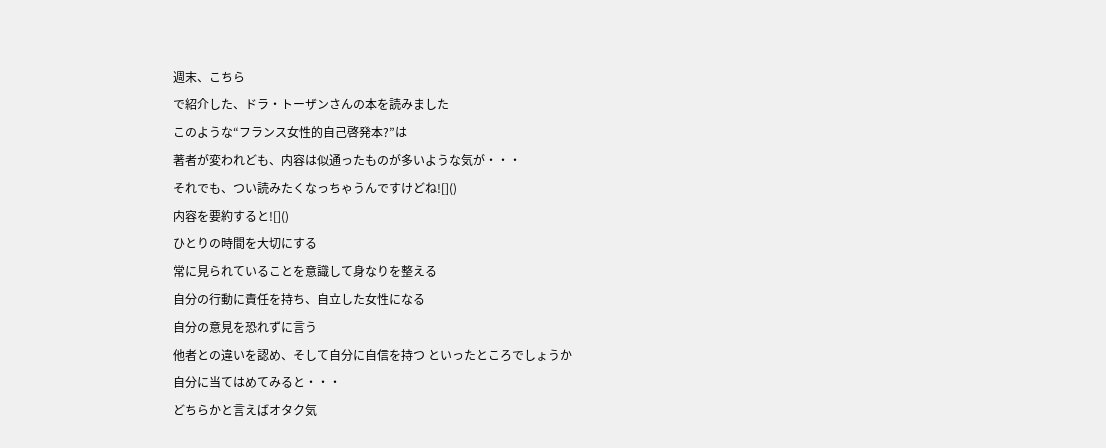週末、こちら
で紹介した、ドラ・トーザンさんの本を読みました
このような“フランス女性的自己啓発本?”は
著者が変われども、内容は似通ったものが多いような気が・・・
それでも、つい読みたくなっちゃうんですけどね![]()
内容を要約すると![]()
ひとりの時間を大切にする
常に見られていることを意識して身なりを整える
自分の行動に責任を持ち、自立した女性になる
自分の意見を恐れずに言う
他者との違いを認め、そして自分に自信を持つ といったところでしょうか
自分に当てはめてみると・・・
どちらかと言えばオタク気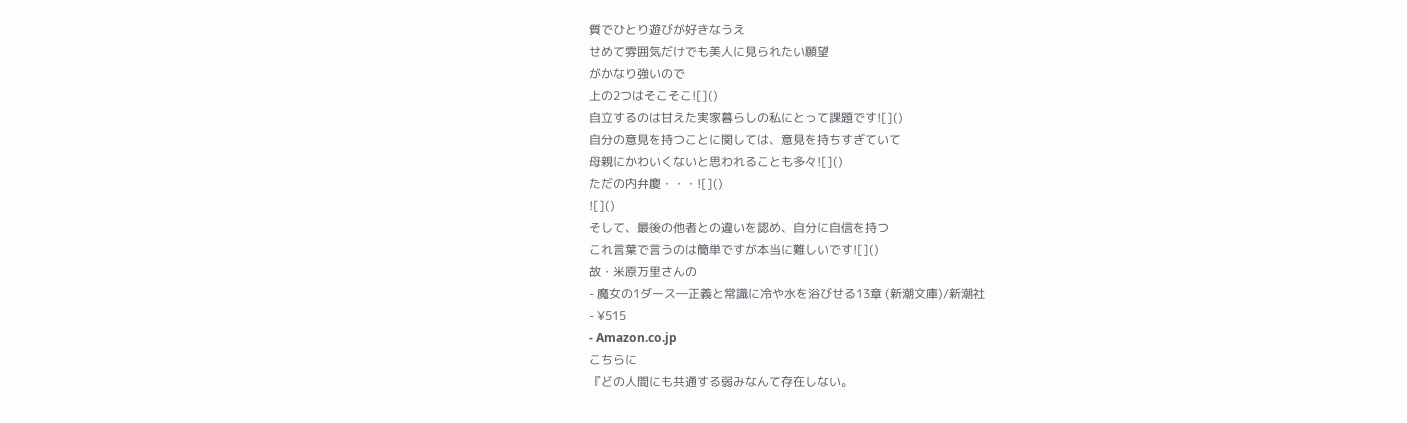質でひとり遊びが好きなうえ
せめて雰囲気だけでも美人に見られたい願望
がかなり強いので
上の2つはそこそこ![]()
自立するのは甘えた実家暮らしの私にとって課題です![]()
自分の意見を持つことに関しては、意見を持ちすぎていて
母親にかわいくないと思われることも多々![]()
ただの内弁慶・・・![]()
![]()
そして、最後の他者との違いを認め、自分に自信を持つ
これ言葉で言うのは簡単ですが本当に難しいです![]()
故・米原万里さんの
- 魔女の1ダース―正義と常識に冷や水を浴びせる13章 (新潮文庫)/新潮社
- ¥515
- Amazon.co.jp
こちらに
『どの人間にも共通する弱みなんて存在しない。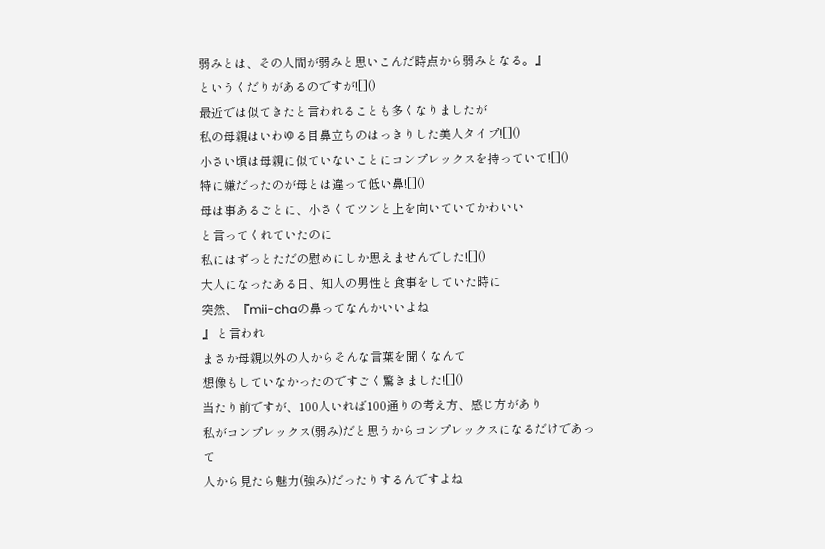弱みとは、その人間が弱みと思いこんだ時点から弱みとなる。』
というくだりがあるのですが![]()
最近では似てきたと言われることも多くなりましたが
私の母親はいわゆる目鼻立ちのはっきりした美人タイプ![]()
小さい頃は母親に似ていないことにコンプレックスを持っていて![]()
特に嫌だったのが母とは違って低い鼻![]()
母は事あるごとに、小さくてツンと上を向いていてかわいい
と言ってくれていたのに
私にはずっとただの慰めにしか思えませんでした![]()
大人になったある日、知人の男性と食事をしていた時に
突然、『mii-chaの鼻ってなんかいいよね
』 と言われ
まさか母親以外の人からそんな言葉を聞くなんて
想像もしていなかったのですごく驚きました![]()
当たり前ですが、100人いれば100通りの考え方、感じ方があり
私がコンプレックス(弱み)だと思うからコンプレックスになるだけであって
人から見たら魅力(強み)だったりするんですよね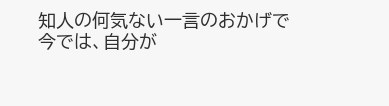知人の何気ない一言のおかげで
今では、自分が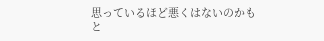思っているほど悪くはないのかも
と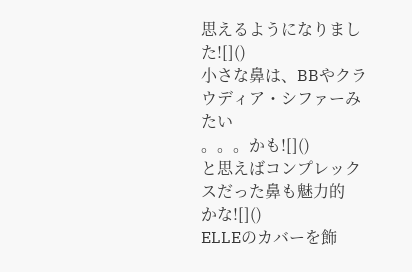思えるようになりました![]()
小さな鼻は、BBやクラウディア・シファーみたい
。。。かも![]()
と思えばコンプレックスだった鼻も魅力的
かな![]()
ELLEのカバーを飾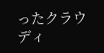ったクラウディ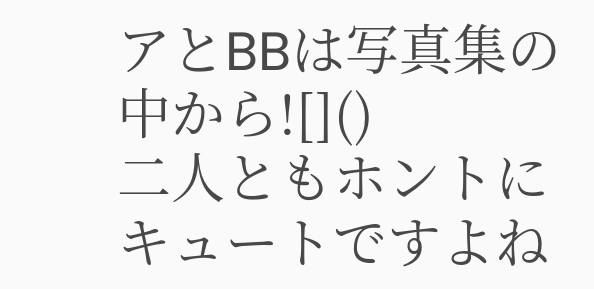アとBBは写真集の中から![]()
二人ともホントにキュートですよね